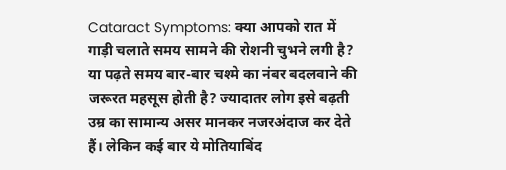Cataract Symptoms: क्या आपको रात में गाड़ी चलाते समय सामने की रोशनी चुभने लगी है? या पढ़ते समय बार-बार चश्मे का नंबर बदलवाने की जरूरत महसूस होती है? ज्यादातर लोग इसे बढ़ती उम्र का सामान्य असर मानकर नजरअंदाज कर देते हैं। लेकिन कई बार ये मोतियाबिंद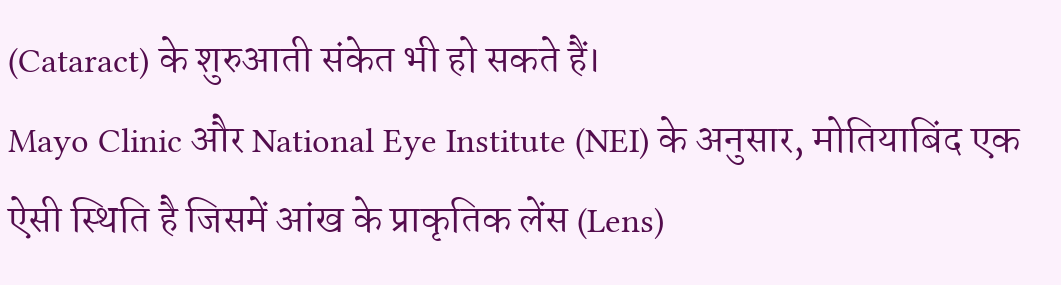(Cataract) के शुरुआती संकेत भी हो सकते हैं।
Mayo Clinic और National Eye Institute (NEI) के अनुसार, मोतियाबिंद एक ऐसी स्थिति है जिसमें आंख के प्राकृतिक लेंस (Lens)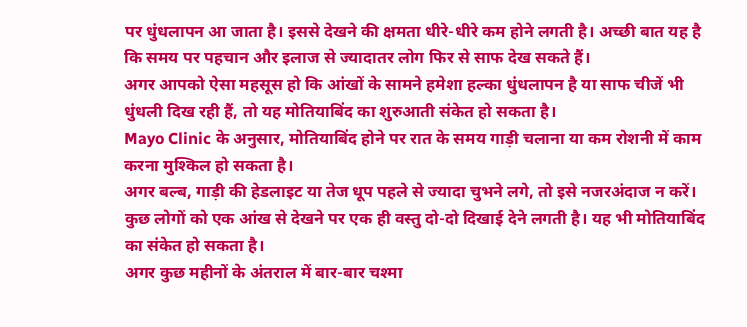पर धुंधलापन आ जाता है। इससे देखने की क्षमता धीरे-धीरे कम होने लगती है। अच्छी बात यह है कि समय पर पहचान और इलाज से ज्यादातर लोग फिर से साफ देख सकते हैं।
अगर आपको ऐसा महसूस हो कि आंखों के सामने हमेशा हल्का धुंधलापन है या साफ चीजें भी धुंधली दिख रही हैं, तो यह मोतियाबिंद का शुरुआती संकेत हो सकता है।
Mayo Clinic के अनुसार, मोतियाबिंद होने पर रात के समय गाड़ी चलाना या कम रोशनी में काम करना मुश्किल हो सकता है।
अगर बल्ब, गाड़ी की हेडलाइट या तेज धूप पहले से ज्यादा चुभने लगे, तो इसे नजरअंदाज न करें।
कुछ लोगों को एक आंख से देखने पर एक ही वस्तु दो-दो दिखाई देने लगती है। यह भी मोतियाबिंद का संकेत हो सकता है।
अगर कुछ महीनों के अंतराल में बार-बार चश्मा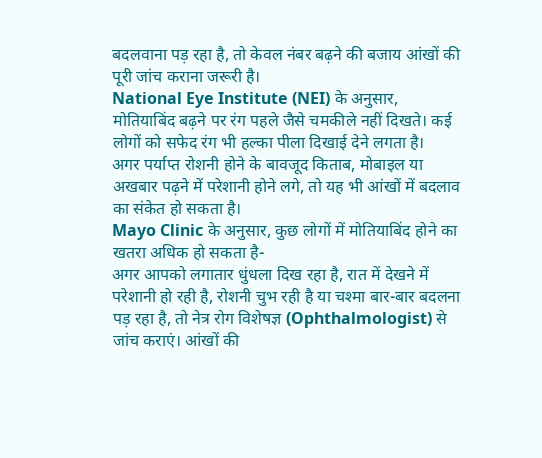बदलवाना पड़ रहा है, तो केवल नंबर बढ़ने की बजाय आंखों की पूरी जांच कराना जरूरी है।
National Eye Institute (NEI) के अनुसार, मोतियाबिंद बढ़ने पर रंग पहले जैसे चमकीले नहीं दिखते। कई लोगों को सफेद रंग भी हल्का पीला दिखाई देने लगता है।
अगर पर्याप्त रोशनी होने के बावजूद किताब, मोबाइल या अखबार पढ़ने में परेशानी होने लगे, तो यह भी आंखों में बदलाव का संकेत हो सकता है।
Mayo Clinic के अनुसार, कुछ लोगों में मोतियाबिंद होने का खतरा अधिक हो सकता है-
अगर आपको लगातार धुंधला दिख रहा है, रात में देखने में परेशानी हो रही है, रोशनी चुभ रही है या चश्मा बार-बार बदलना पड़ रहा है, तो नेत्र रोग विशेषज्ञ (Ophthalmologist) से जांच कराएं। आंखों की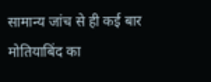सामान्य जांच से ही कई बार मोतियाबिंद का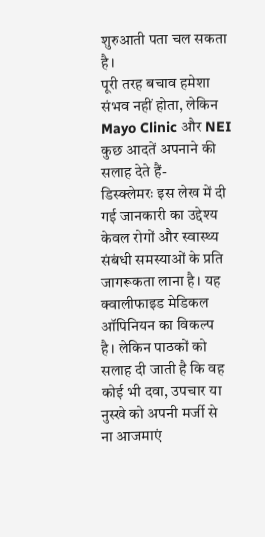शुरुआती पता चल सकता है।
पूरी तरह बचाव हमेशा संभव नहीं होता, लेकिन Mayo Clinic और NEI कुछ आदतें अपनाने की सलाह देते हैं-
डिस्क्लेमरः इस लेख में दी गई जानकारी का उद्देश्य केवल रोगों और स्वास्थ्य संबंधी समस्याओं के प्रति जागरूकता लाना है। यह क्वालीफाइड मेडिकल ऑपिनियन का विकल्प है। लेकिन पाठकों को सलाह दी जाती है कि वह कोई भी दवा, उपचार या नुस्खे को अपनी मर्जी से ना आजमाएं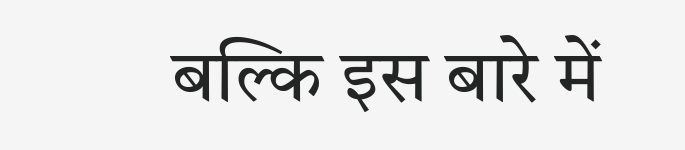बल्कि इस बारे में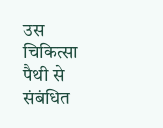उस चिकित्सा पैथी से संबंधित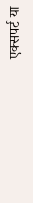एक्सपर्ट या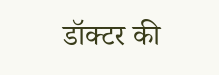डॉक्टर की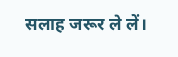सलाह जरूर ले लें।